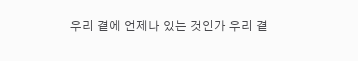우리 곁에 언제나 있는 것인가 우리 곁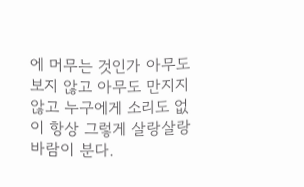에 머무는 것인가 아무도 보지 않고 아무도 만지지 않고 누구에게 소리도 없이 항상 그렇게 살랑살랑 바람이 분다.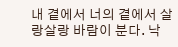내 곁에서 너의 곁에서 살랑살랑 바람이 분다. 낙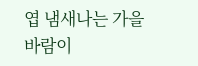엽 냄새나는 가을 바람이